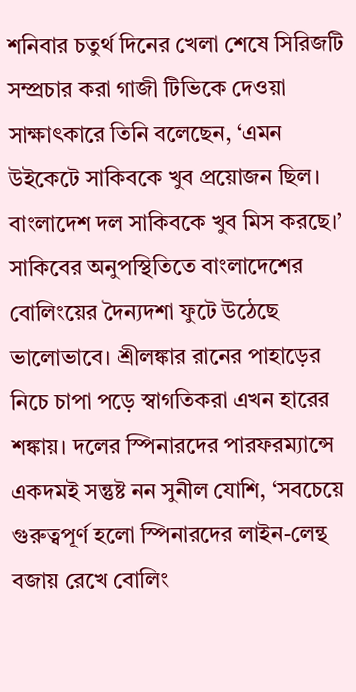শনিবার চতুর্থ দিনের খেলা শেষে সিরিজটি সম্প্রচার করা গাজী টিভিকে দেওয়া সাক্ষাৎকারে তিনি বলেছেন, ‘এমন উইকেটে সাকিবকে খুব প্রয়োজন ছিল। বাংলাদেশ দল সাকিবকে খুব মিস করছে।’
সাকিবের অনুপস্থিতিতে বাংলাদেশের বোলিংয়ের দৈন্যদশা ফুটে উঠেছে ভালোভাবে। শ্রীলঙ্কার রানের পাহাড়ের নিচে চাপা পড়ে স্বাগতিকরা এখন হারের শঙ্কায়। দলের স্পিনারদের পারফরম্যান্সে একদমই সন্তুষ্ট নন সুনীল যোশি, ‘সবচেয়ে গুরুত্বপূর্ণ হলো স্পিনারদের লাইন-লেন্থ বজায় রেখে বোলিং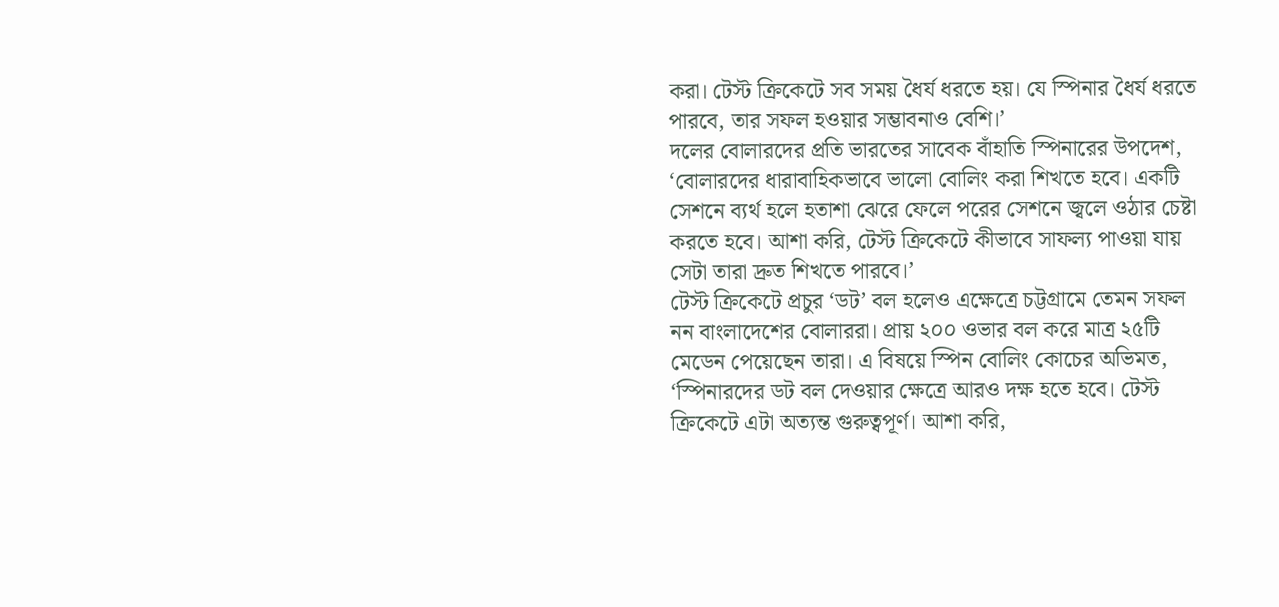করা। টেস্ট ক্রিকেটে সব সময় ধৈর্য ধরতে হয়। যে স্পিনার ধৈর্য ধরতে পারবে, তার সফল হওয়ার সম্ভাবনাও বেশি।’
দলের বোলারদের প্রতি ভারতের সাবেক বাঁহাতি স্পিনারের উপদেশ, ‘বোলারদের ধারাবাহিকভাবে ভালো বোলিং করা শিখতে হবে। একটি সেশনে ব্যর্থ হলে হতাশা ঝেরে ফেলে পরের সেশনে জ্বলে ওঠার চেষ্টা করতে হবে। আশা করি, টেস্ট ক্রিকেটে কীভাবে সাফল্য পাওয়া যায় সেটা তারা দ্রুত শিখতে পারবে।’
টেস্ট ক্রিকেটে প্রচুর ‘ডট’ বল হলেও এক্ষেত্রে চট্টগ্রামে তেমন সফল নন বাংলাদেশের বোলাররা। প্রায় ২০০ ওভার বল করে মাত্র ২৫টি মেডেন পেয়েছেন তারা। এ বিষয়ে স্পিন বোলিং কোচের অভিমত, ‘স্পিনারদের ডট বল দেওয়ার ক্ষেত্রে আরও দক্ষ হতে হবে। টেস্ট ক্রিকেটে এটা অত্যন্ত গুরুত্বপূর্ণ। আশা করি,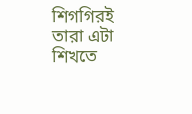শিগগিরই তারা এটা শিখতে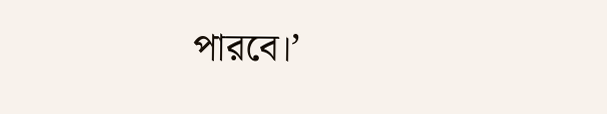পারবে।’